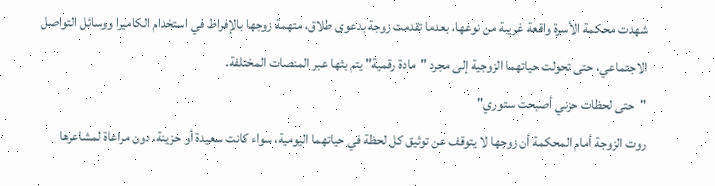شهدت محكمة الأسرة واقعة غريبة من نوعها، بعدما تقدمت زوجة بدعوى طلاق، متهمة زوجها بالإفراط في استخدام الكاميرا ووسائل التواصل الاجتماعي، حتى تحولت حياتهما الزوجية إلى مجرد "مادة رقمية" يتم بثها عبر المنصات المختلفة.
"حتى لحظات حزني أصبحت ستوري"
روت الزوجة أمام المحكمة أن زوجها لا يتوقف عن توثيق كل لحظة في حياتهما اليومية، سواء كانت سعيدة أو حزينة، دون مراعاة لمشاعرها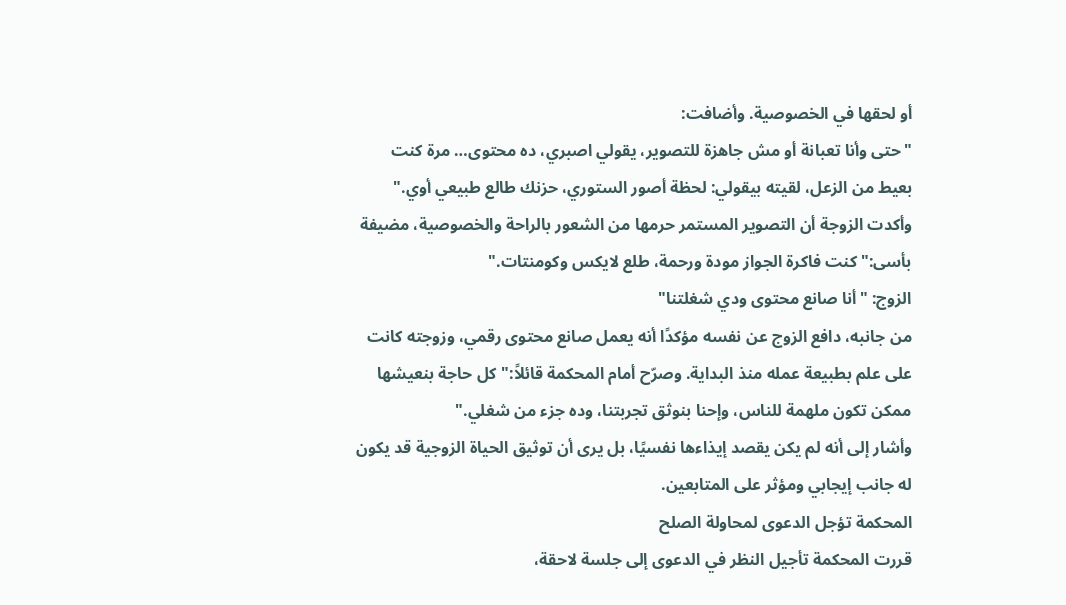أو لحقها في الخصوصية. وأضافت:
"حتى وأنا تعبانة أو مش جاهزة للتصوير، يقولي اصبري، ده محتوى… مرة كنت بعيط من الزعل، لقيته بيقولي: لحظة أصور الستوري، حزنك طالع طبيعي أوي."
وأكدت الزوجة أن التصوير المستمر حرمها من الشعور بالراحة والخصوصية، مضيفة بأسى:"كنت فاكرة الجواز مودة ورحمة، طلع لايكس وكومنتات."
الزوج: "أنا صانع محتوى ودي شغلتنا"
من جانبه، دافع الزوج عن نفسه مؤكدًا أنه يعمل صانع محتوى رقمي، وزوجته كانت على علم بطبيعة عمله منذ البداية. وصرّح أمام المحكمة قائلاً:"كل حاجة بنعيشها ممكن تكون ملهمة للناس، وإحنا بنوثق تجربتنا، وده جزء من شغلي."
وأشار إلى أنه لم يكن يقصد إيذاءها نفسيًا، بل يرى أن توثيق الحياة الزوجية قد يكون له جانب إيجابي ومؤثر على المتابعين.
المحكمة تؤجل الدعوى لمحاولة الصلح
قررت المحكمة تأجيل النظر في الدعوى إلى جلسة لاحقة،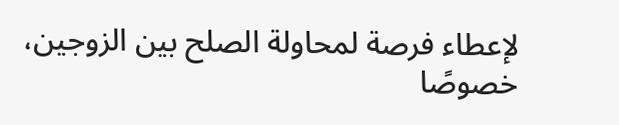لإعطاء فرصة لمحاولة الصلح بين الزوجين، خصوصًا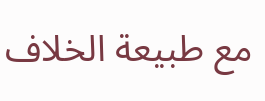مع طبيعة الخلاف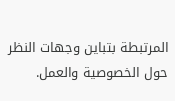المرتبطة بتباين وجهات النظر حول الخصوصية والعمل.